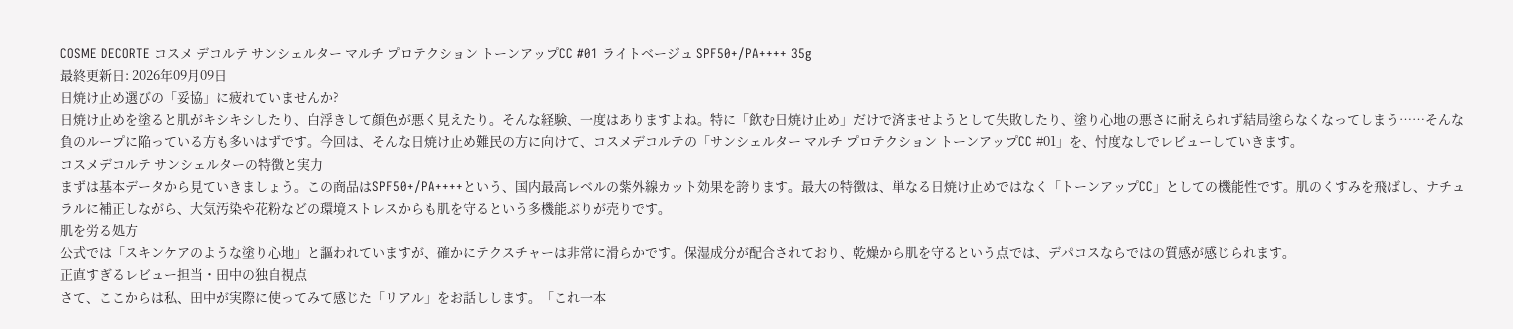COSME DECORTE コスメ デコルテ サンシェルター マルチ プロテクション トーンアップCC #01 ライトベージュ SPF50+/PA++++ 35g
最終更新日: 2026年09月09日
日焼け止め選びの「妥協」に疲れていませんか?
日焼け止めを塗ると肌がキシキシしたり、白浮きして顔色が悪く見えたり。そんな経験、一度はありますよね。特に「飲む日焼け止め」だけで済ませようとして失敗したり、塗り心地の悪さに耐えられず結局塗らなくなってしまう……そんな負のループに陥っている方も多いはずです。今回は、そんな日焼け止め難民の方に向けて、コスメデコルテの「サンシェルター マルチ プロテクション トーンアップCC #01」を、忖度なしでレビューしていきます。
コスメデコルテ サンシェルターの特徴と実力
まずは基本データから見ていきましょう。この商品はSPF50+/PA++++という、国内最高レベルの紫外線カット効果を誇ります。最大の特徴は、単なる日焼け止めではなく「トーンアップCC」としての機能性です。肌のくすみを飛ばし、ナチュラルに補正しながら、大気汚染や花粉などの環境ストレスからも肌を守るという多機能ぶりが売りです。
肌を労る処方
公式では「スキンケアのような塗り心地」と謳われていますが、確かにテクスチャーは非常に滑らかです。保湿成分が配合されており、乾燥から肌を守るという点では、デパコスならではの質感が感じられます。
正直すぎるレビュー担当・田中の独自視点
さて、ここからは私、田中が実際に使ってみて感じた「リアル」をお話しします。「これ一本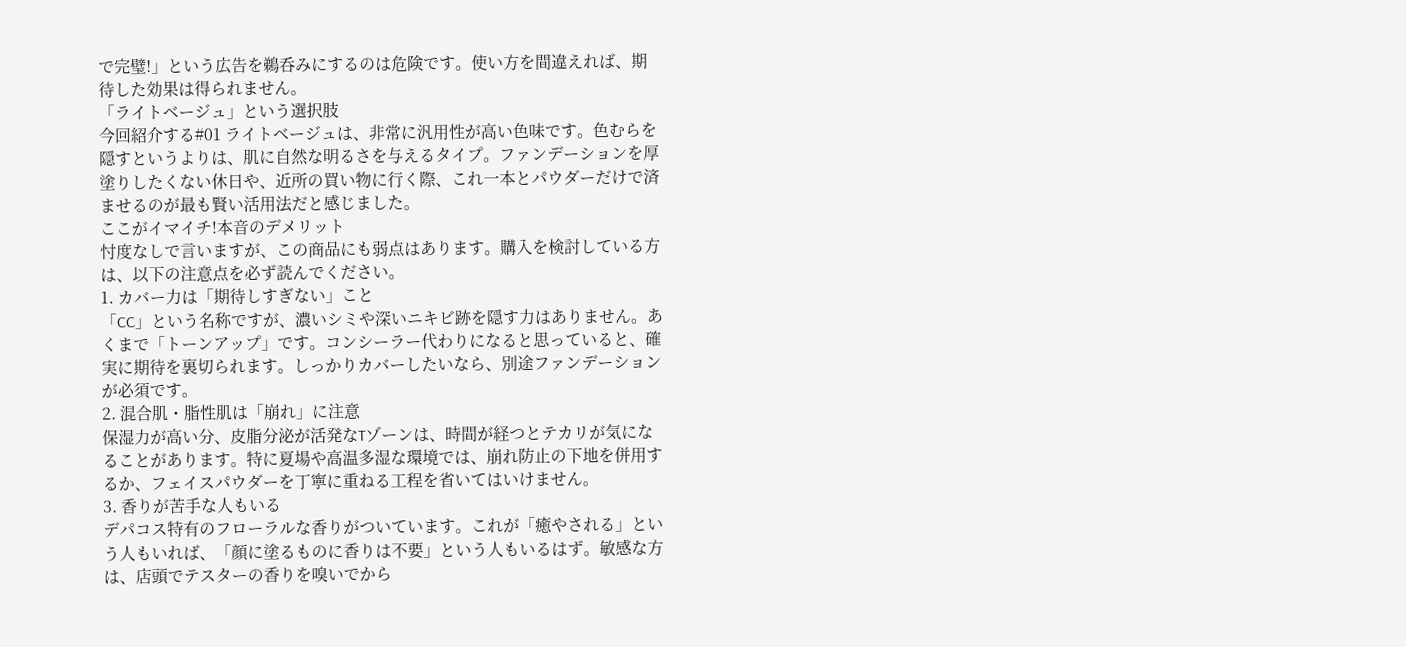で完璧!」という広告を鵜呑みにするのは危険です。使い方を間違えれば、期待した効果は得られません。
「ライトベージュ」という選択肢
今回紹介する#01 ライトベージュは、非常に汎用性が高い色味です。色むらを隠すというよりは、肌に自然な明るさを与えるタイプ。ファンデーションを厚塗りしたくない休日や、近所の買い物に行く際、これ一本とパウダーだけで済ませるのが最も賢い活用法だと感じました。
ここがイマイチ!本音のデメリット
忖度なしで言いますが、この商品にも弱点はあります。購入を検討している方は、以下の注意点を必ず読んでください。
1. カバー力は「期待しすぎない」こと
「CC」という名称ですが、濃いシミや深いニキビ跡を隠す力はありません。あくまで「トーンアップ」です。コンシーラー代わりになると思っていると、確実に期待を裏切られます。しっかりカバーしたいなら、別途ファンデーションが必須です。
2. 混合肌・脂性肌は「崩れ」に注意
保湿力が高い分、皮脂分泌が活発なTゾーンは、時間が経つとテカリが気になることがあります。特に夏場や高温多湿な環境では、崩れ防止の下地を併用するか、フェイスパウダーを丁寧に重ねる工程を省いてはいけません。
3. 香りが苦手な人もいる
デパコス特有のフローラルな香りがついています。これが「癒やされる」という人もいれば、「顔に塗るものに香りは不要」という人もいるはず。敏感な方は、店頭でテスターの香りを嗅いでから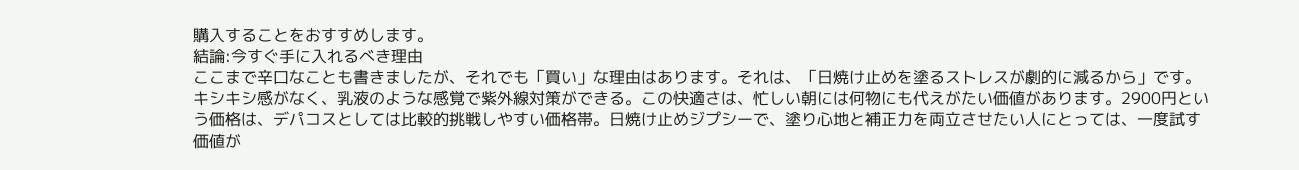購入することをおすすめします。
結論:今すぐ手に入れるべき理由
ここまで辛口なことも書きましたが、それでも「買い」な理由はあります。それは、「日焼け止めを塗るストレスが劇的に減るから」です。キシキシ感がなく、乳液のような感覚で紫外線対策ができる。この快適さは、忙しい朝には何物にも代えがたい価値があります。2900円という価格は、デパコスとしては比較的挑戦しやすい価格帯。日焼け止めジプシーで、塗り心地と補正力を両立させたい人にとっては、一度試す価値が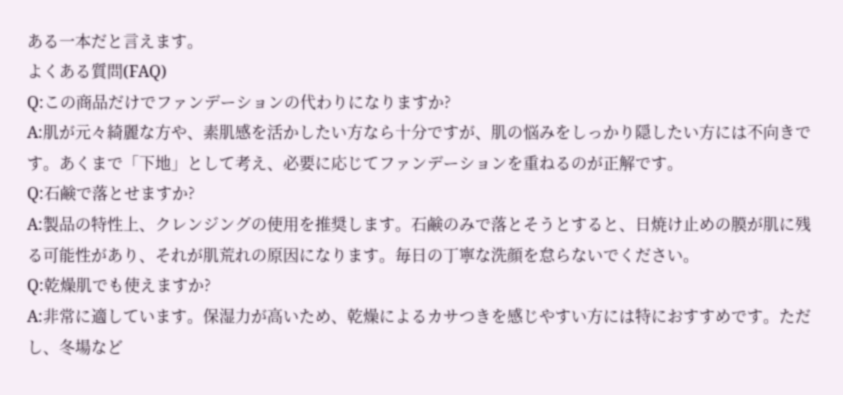ある一本だと言えます。
よくある質問(FAQ)
Q:この商品だけでファンデーションの代わりになりますか?
A:肌が元々綺麗な方や、素肌感を活かしたい方なら十分ですが、肌の悩みをしっかり隠したい方には不向きです。あくまで「下地」として考え、必要に応じてファンデーションを重ねるのが正解です。
Q:石鹸で落とせますか?
A:製品の特性上、クレンジングの使用を推奨します。石鹸のみで落とそうとすると、日焼け止めの膜が肌に残る可能性があり、それが肌荒れの原因になります。毎日の丁寧な洗顔を怠らないでください。
Q:乾燥肌でも使えますか?
A:非常に適しています。保湿力が高いため、乾燥によるカサつきを感じやすい方には特におすすめです。ただし、冬場など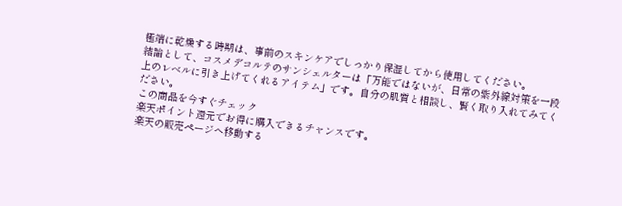極端に乾燥する時期は、事前のスキンケアでしっかり保湿してから使用してください。
結論として、コスメデコルテのサンシェルターは「万能ではないが、日常の紫外線対策を一段上のレベルに引き上げてくれるアイテム」です。自分の肌質と相談し、賢く取り入れてみてください。
この商品を今すぐチェック
楽天ポイント還元でお得に購入できるチャンスです。
楽天の販売ページへ移動する